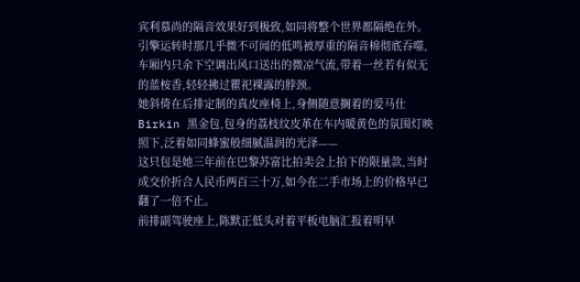宾利慕尚的隔音效果好到极致,如同将整个世界都隔绝在外。引擎运转时那几乎微不可闻的低鸣被厚重的隔音棉彻底吞噬,车厢内只余下空调出风口送出的微凉气流,带着一丝若有似无的蓝桉香,轻轻拂过瞿祀裸露的脖颈。
她斜倚在后排定制的真皮座椅上,身侧随意搁着的爱马仕 Birkin 黑金包,包身的荔枝纹皮革在车内暖黄色的氛围灯映照下,泛着如同蜂蜜般细腻温润的光泽——
这只包是她三年前在巴黎苏富比拍卖会上拍下的限量款,当时成交价折合人民币两百三十万,如今在二手市场上的价格早已翻了一倍不止。
前排副驾驶座上,陈默正低头对着平板电脑汇报着明早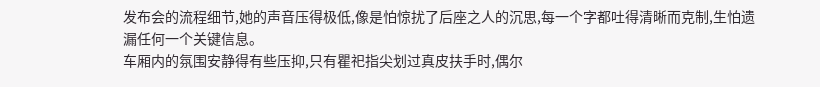发布会的流程细节,她的声音压得极低,像是怕惊扰了后座之人的沉思,每一个字都吐得清晰而克制,生怕遗漏任何一个关键信息。
车厢内的氛围安静得有些压抑,只有瞿祀指尖划过真皮扶手时,偶尔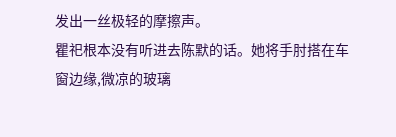发出一丝极轻的摩擦声。
瞿祀根本没有听进去陈默的话。她将手肘搭在车窗边缘,微凉的玻璃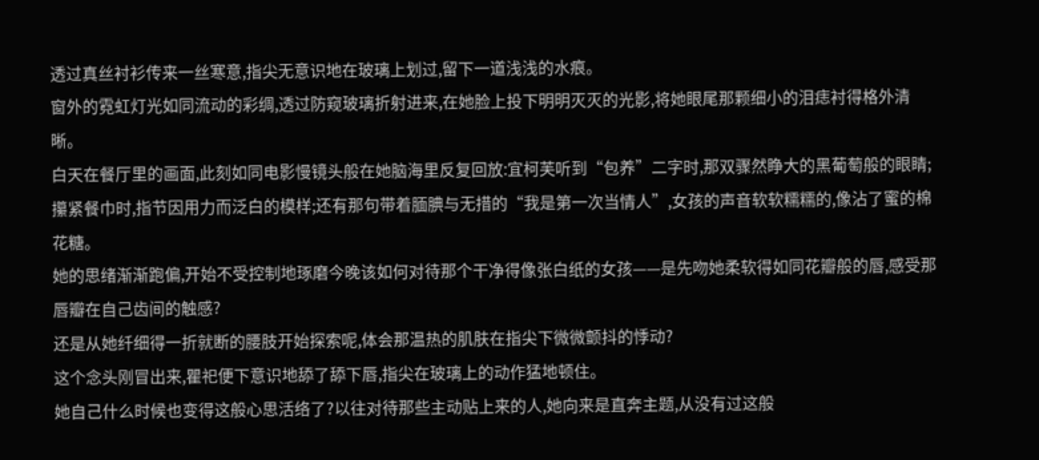透过真丝衬衫传来一丝寒意,指尖无意识地在玻璃上划过,留下一道浅浅的水痕。
窗外的霓虹灯光如同流动的彩绸,透过防窥玻璃折射进来,在她脸上投下明明灭灭的光影,将她眼尾那颗细小的泪痣衬得格外清晰。
白天在餐厅里的画面,此刻如同电影慢镜头般在她脑海里反复回放:宜柯芙听到“包养”二字时,那双骤然睁大的黑葡萄般的眼睛;攥紧餐巾时,指节因用力而泛白的模样;还有那句带着腼腆与无措的“我是第一次当情人”,女孩的声音软软糯糯的,像沾了蜜的棉花糖。
她的思绪渐渐跑偏,开始不受控制地琢磨今晚该如何对待那个干净得像张白纸的女孩——是先吻她柔软得如同花瓣般的唇,感受那唇瓣在自己齿间的触感?
还是从她纤细得一折就断的腰肢开始探索呢,体会那温热的肌肤在指尖下微微颤抖的悸动?
这个念头刚冒出来,瞿祀便下意识地舔了舔下唇,指尖在玻璃上的动作猛地顿住。
她自己什么时候也变得这般心思活络了?以往对待那些主动贴上来的人,她向来是直奔主题,从没有过这般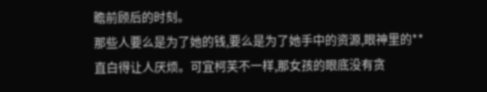瞻前顾后的时刻。
那些人要么是为了她的钱,要么是为了她手中的资源,眼神里的**直白得让人厌烦。可宜柯芙不一样,那女孩的眼底没有贪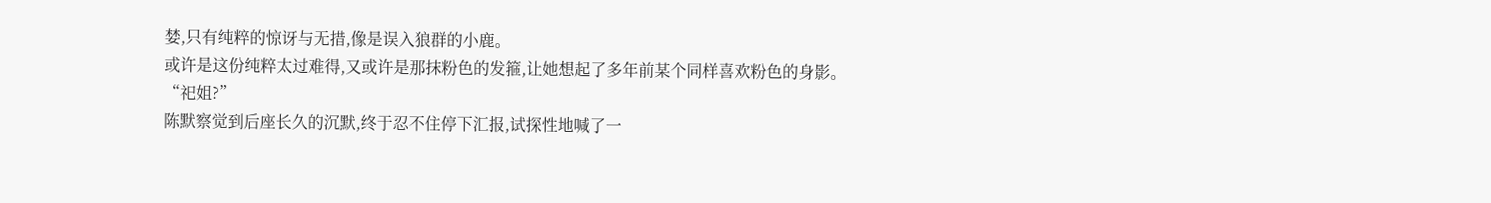婪,只有纯粹的惊讶与无措,像是误入狼群的小鹿。
或许是这份纯粹太过难得,又或许是那抹粉色的发箍,让她想起了多年前某个同样喜欢粉色的身影。
“祀姐?”
陈默察觉到后座长久的沉默,终于忍不住停下汇报,试探性地喊了一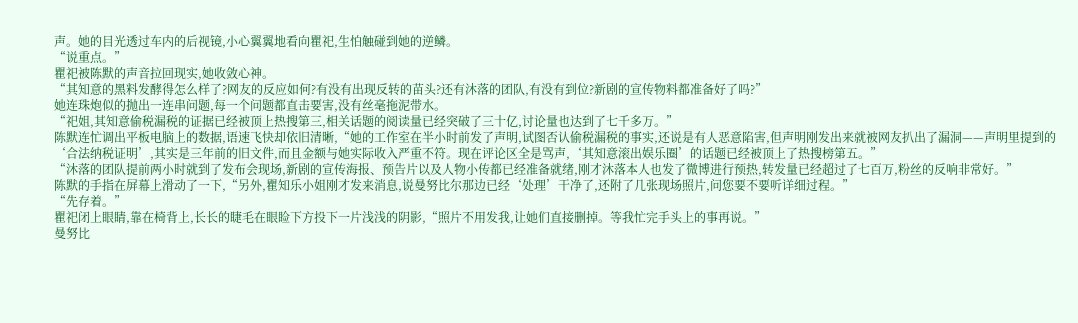声。她的目光透过车内的后视镜,小心翼翼地看向瞿祀,生怕触碰到她的逆鳞。
“说重点。”
瞿祀被陈默的声音拉回现实,她收敛心神。
“其知意的黑料发酵得怎么样了?网友的反应如何?有没有出现反转的苗头?还有沐落的团队,有没有到位?新剧的宣传物料都准备好了吗?”
她连珠炮似的抛出一连串问题,每一个问题都直击要害,没有丝毫拖泥带水。
“祀姐,其知意偷税漏税的证据已经被顶上热搜第三,相关话题的阅读量已经突破了三十亿,讨论量也达到了七千多万。”
陈默连忙调出平板电脑上的数据,语速飞快却依旧清晰,“她的工作室在半小时前发了声明,试图否认偷税漏税的事实,还说是有人恶意陷害,但声明刚发出来就被网友扒出了漏洞——声明里提到的‘合法纳税证明’,其实是三年前的旧文件,而且金额与她实际收入严重不符。现在评论区全是骂声,‘其知意滚出娱乐圈’的话题已经被顶上了热搜榜第五。”
“沐落的团队提前两小时就到了发布会现场,新剧的宣传海报、预告片以及人物小传都已经准备就绪,刚才沐落本人也发了微博进行预热,转发量已经超过了七百万,粉丝的反响非常好。”
陈默的手指在屏幕上滑动了一下,“另外,瞿知乐小姐刚才发来消息,说曼努比尔那边已经‘处理’干净了,还附了几张现场照片,问您要不要听详细过程。”
“先存着。”
瞿祀闭上眼睛,靠在椅背上,长长的睫毛在眼睑下方投下一片浅浅的阴影,“照片不用发我,让她们直接删掉。等我忙完手头上的事再说。”
曼努比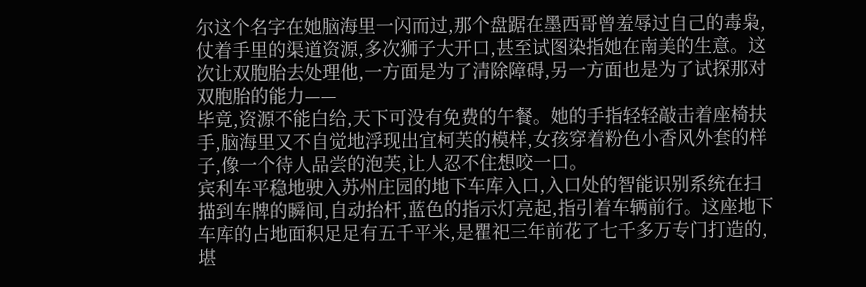尔这个名字在她脑海里一闪而过,那个盘踞在墨西哥曾羞辱过自己的毒枭,仗着手里的渠道资源,多次狮子大开口,甚至试图染指她在南美的生意。这次让双胞胎去处理他,一方面是为了清除障碍,另一方面也是为了试探那对双胞胎的能力——
毕竟,资源不能白给,天下可没有免费的午餐。她的手指轻轻敲击着座椅扶手,脑海里又不自觉地浮现出宜柯芙的模样,女孩穿着粉色小香风外套的样子,像一个待人品尝的泡芙,让人忍不住想咬一口。
宾利车平稳地驶入苏州庄园的地下车库入口,入口处的智能识别系统在扫描到车牌的瞬间,自动抬杆,蓝色的指示灯亮起,指引着车辆前行。这座地下车库的占地面积足足有五千平米,是瞿祀三年前花了七千多万专门打造的,堪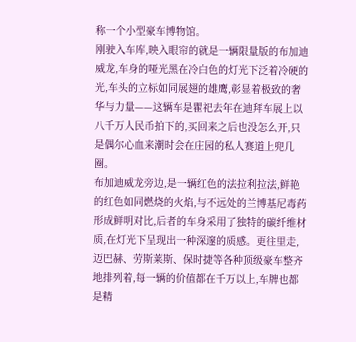称一个小型豪车博物馆。
刚驶入车库,映入眼帘的就是一辆限量版的布加迪威龙,车身的哑光黑在冷白色的灯光下泛着冷硬的光,车头的立标如同展翅的雄鹰,彰显着极致的奢华与力量——这辆车是瞿祀去年在迪拜车展上以八千万人民币拍下的,买回来之后也没怎么开,只是偶尔心血来潮时会在庄园的私人赛道上兜几圈。
布加迪威龙旁边,是一辆红色的法拉利拉法,鲜艳的红色如同燃烧的火焰,与不远处的兰博基尼毒药形成鲜明对比,后者的车身采用了独特的碳纤维材质,在灯光下呈现出一种深邃的质感。更往里走,迈巴赫、劳斯莱斯、保时捷等各种顶级豪车整齐地排列着,每一辆的价值都在千万以上,车牌也都是精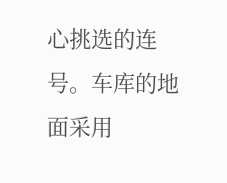心挑选的连号。车库的地面采用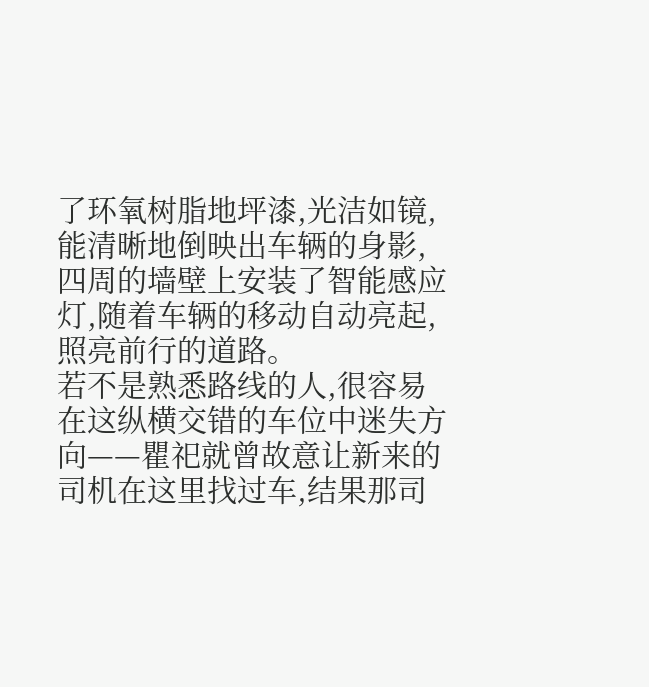了环氧树脂地坪漆,光洁如镜,能清晰地倒映出车辆的身影,四周的墙壁上安装了智能感应灯,随着车辆的移动自动亮起,照亮前行的道路。
若不是熟悉路线的人,很容易在这纵横交错的车位中迷失方向——瞿祀就曾故意让新来的司机在这里找过车,结果那司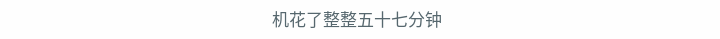机花了整整五十七分钟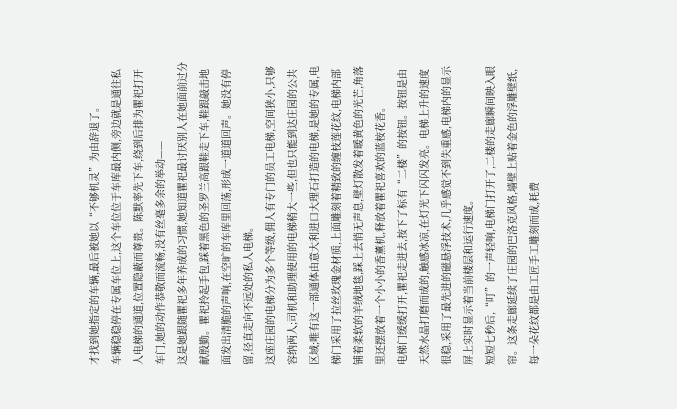才找到她指定的车辆,最后被她以“不够机灵”为由辞退了。
车辆稳稳停在专属车位上,这个车位位于车库最内侧,旁边就是通往私人电梯的通道,位置隐蔽而尊贵。陈默率先下车,绕到后排为瞿祀打开车门,她的动作恭敬而流畅,没有丝毫多余的举动——
这是她跟随瞿祀多年养成的习惯,她知道瞿祀最讨厌别人在她面前过分献殷勤。瞿祀拎起手包,踩着黑色的圣罗兰高跟鞋走下车,鞋跟敲击地面发出清脆的声响,在空旷的车库里回荡,形成一道道回声。她没有停留,径直走向不远处的私人电梯。
这座庄园的电梯分为多个等级,佣人有专门的员工电梯,空间狭小,只够容纳两人;司机和助理使用的电梯稍大一些,但也只能到达庄园的公共区域;唯有这一部通体由意大利进口大理石打造的电梯,是她的专属,电梯门采用了拉丝玫瑰金材质,上面雕刻着精致的缠枝莲花纹,电梯内部铺着柔软的羊绒地毯,踩上去悄无声息,壁灯散发着暖黄色的光芒,角落里还摆放着一个小小的香薰机,释放着瞿祀喜欢的蓝桉花香。
电梯门缓缓打开,瞿祀走进去,按下了标有“二楼”的按钮。按钮是由天然水晶打磨而成的,触感冰凉,在灯光下闪闪发亮。电梯上升的速度很稳,采用了最先进的磁悬浮技术,几乎感觉不到失重感,电梯内的显示屏上实时显示着当前楼层和运行速度。
短短七秒后,“叮”的一声轻响,电梯门打开了,二楼的走廊瞬间映入眼帘。这条走廊延续了庄园的巴洛克风格,墙壁上贴着金色的浮雕壁纸,每一朵花纹都是由工匠手工雕刻而成,耗费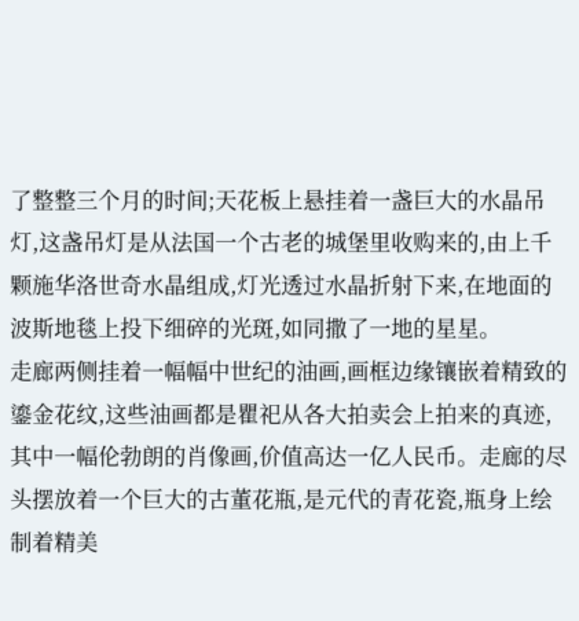了整整三个月的时间;天花板上悬挂着一盏巨大的水晶吊灯,这盏吊灯是从法国一个古老的城堡里收购来的,由上千颗施华洛世奇水晶组成,灯光透过水晶折射下来,在地面的波斯地毯上投下细碎的光斑,如同撒了一地的星星。
走廊两侧挂着一幅幅中世纪的油画,画框边缘镶嵌着精致的鎏金花纹,这些油画都是瞿祀从各大拍卖会上拍来的真迹,其中一幅伦勃朗的肖像画,价值高达一亿人民币。走廊的尽头摆放着一个巨大的古董花瓶,是元代的青花瓷,瓶身上绘制着精美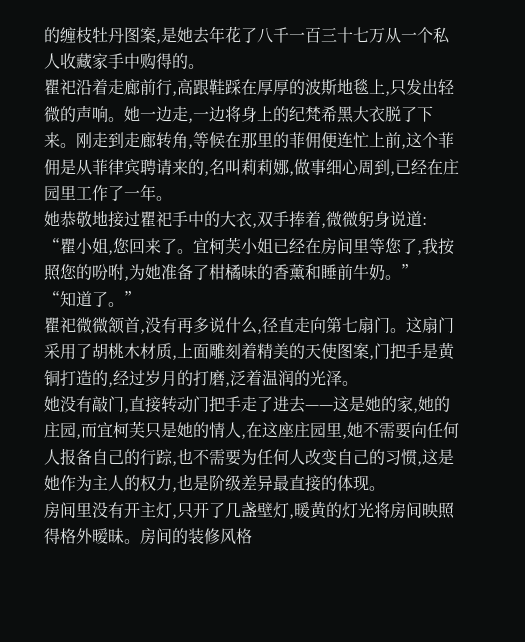的缠枝牡丹图案,是她去年花了八千一百三十七万从一个私人收藏家手中购得的。
瞿祀沿着走廊前行,高跟鞋踩在厚厚的波斯地毯上,只发出轻微的声响。她一边走,一边将身上的纪梵希黑大衣脱了下来。刚走到走廊转角,等候在那里的菲佣便连忙上前,这个菲佣是从菲律宾聘请来的,名叫莉莉娜,做事细心周到,已经在庄园里工作了一年。
她恭敬地接过瞿祀手中的大衣,双手捧着,微微躬身说道:
“瞿小姐,您回来了。宜柯芙小姐已经在房间里等您了,我按照您的吩咐,为她准备了柑橘味的香薰和睡前牛奶。”
“知道了。”
瞿祀微微颔首,没有再多说什么,径直走向第七扇门。这扇门采用了胡桃木材质,上面雕刻着精美的天使图案,门把手是黄铜打造的,经过岁月的打磨,泛着温润的光泽。
她没有敲门,直接转动门把手走了进去——这是她的家,她的庄园,而宜柯芙只是她的情人,在这座庄园里,她不需要向任何人报备自己的行踪,也不需要为任何人改变自己的习惯,这是她作为主人的权力,也是阶级差异最直接的体现。
房间里没有开主灯,只开了几盏壁灯,暖黄的灯光将房间映照得格外暧昧。房间的装修风格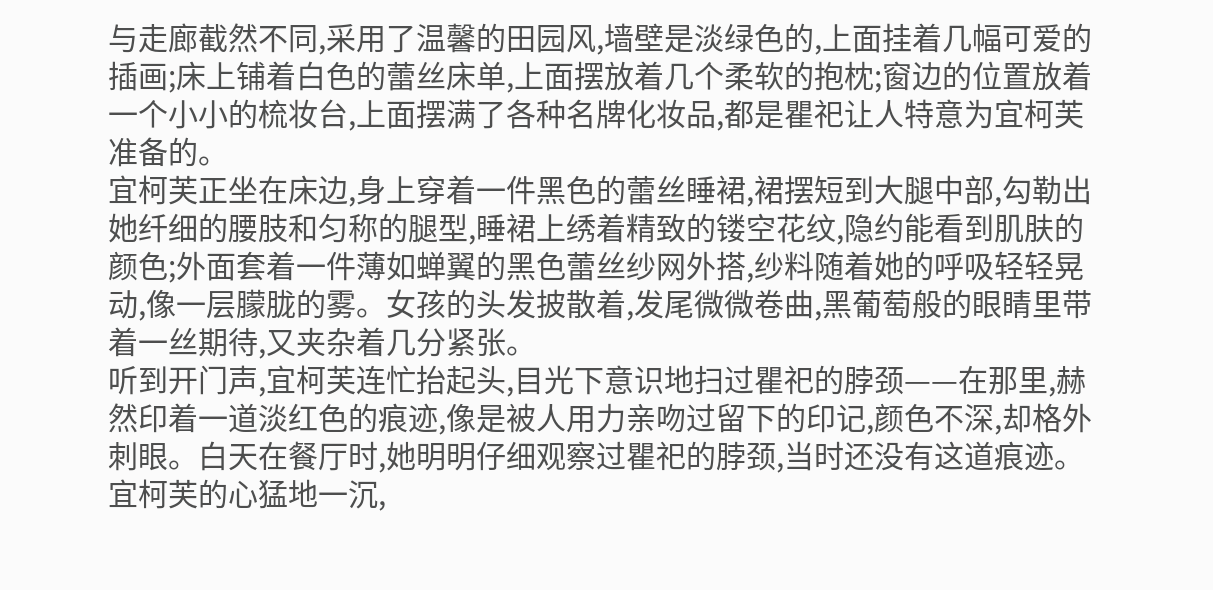与走廊截然不同,采用了温馨的田园风,墙壁是淡绿色的,上面挂着几幅可爱的插画;床上铺着白色的蕾丝床单,上面摆放着几个柔软的抱枕;窗边的位置放着一个小小的梳妆台,上面摆满了各种名牌化妆品,都是瞿祀让人特意为宜柯芙准备的。
宜柯芙正坐在床边,身上穿着一件黑色的蕾丝睡裙,裙摆短到大腿中部,勾勒出她纤细的腰肢和匀称的腿型,睡裙上绣着精致的镂空花纹,隐约能看到肌肤的颜色;外面套着一件薄如蝉翼的黑色蕾丝纱网外搭,纱料随着她的呼吸轻轻晃动,像一层朦胧的雾。女孩的头发披散着,发尾微微卷曲,黑葡萄般的眼睛里带着一丝期待,又夹杂着几分紧张。
听到开门声,宜柯芙连忙抬起头,目光下意识地扫过瞿祀的脖颈——在那里,赫然印着一道淡红色的痕迹,像是被人用力亲吻过留下的印记,颜色不深,却格外刺眼。白天在餐厅时,她明明仔细观察过瞿祀的脖颈,当时还没有这道痕迹。
宜柯芙的心猛地一沉,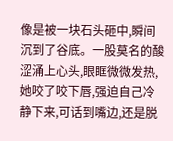像是被一块石头砸中,瞬间沉到了谷底。一股莫名的酸涩涌上心头,眼眶微微发热,她咬了咬下唇,强迫自己冷静下来,可话到嘴边,还是脱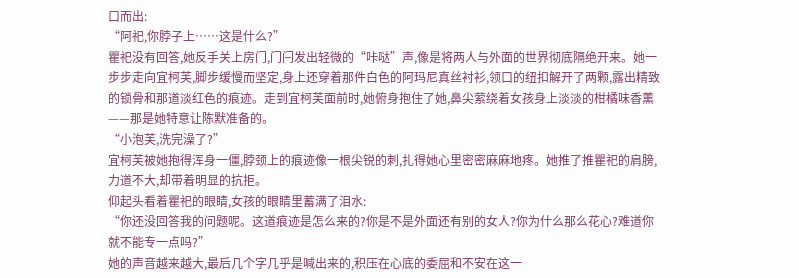口而出:
“阿祀,你脖子上……这是什么?”
瞿祀没有回答,她反手关上房门,门闩发出轻微的“咔哒”声,像是将两人与外面的世界彻底隔绝开来。她一步步走向宜柯芙,脚步缓慢而坚定,身上还穿着那件白色的阿玛尼真丝衬衫,领口的纽扣解开了两颗,露出精致的锁骨和那道淡红色的痕迹。走到宜柯芙面前时,她俯身抱住了她,鼻尖萦绕着女孩身上淡淡的柑橘味香薰——那是她特意让陈默准备的。
“小泡芙,洗完澡了?”
宜柯芙被她抱得浑身一僵,脖颈上的痕迹像一根尖锐的刺,扎得她心里密密麻麻地疼。她推了推瞿祀的肩膀,力道不大,却带着明显的抗拒。
仰起头看着瞿祀的眼睛,女孩的眼睛里蓄满了泪水:
“你还没回答我的问题呢。这道痕迹是怎么来的?你是不是外面还有别的女人?你为什么那么花心?难道你就不能专一点吗?”
她的声音越来越大,最后几个字几乎是喊出来的,积压在心底的委屈和不安在这一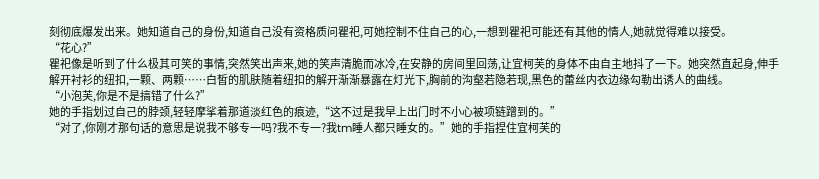刻彻底爆发出来。她知道自己的身份,知道自己没有资格质问瞿祀,可她控制不住自己的心,一想到瞿祀可能还有其他的情人,她就觉得难以接受。
“花心?”
瞿祀像是听到了什么极其可笑的事情,突然笑出声来,她的笑声清脆而冰冷,在安静的房间里回荡,让宜柯芙的身体不由自主地抖了一下。她突然直起身,伸手解开衬衫的纽扣,一颗、两颗……白皙的肌肤随着纽扣的解开渐渐暴露在灯光下,胸前的沟壑若隐若现,黑色的蕾丝内衣边缘勾勒出诱人的曲线。
“小泡芙,你是不是搞错了什么?”
她的手指划过自己的脖颈,轻轻摩挲着那道淡红色的痕迹,“这不过是我早上出门时不小心被项链蹭到的。”
“对了,你刚才那句话的意思是说我不够专一吗?我不专一?我tm睡人都只睡女的。”她的手指捏住宜柯芙的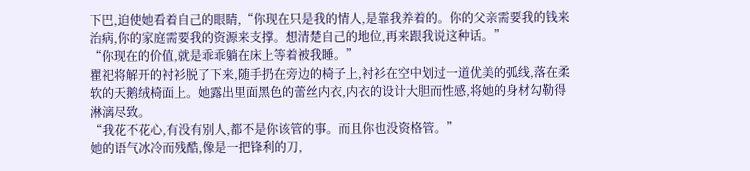下巴,迫使她看着自己的眼睛,“你现在只是我的情人,是靠我养着的。你的父亲需要我的钱来治病,你的家庭需要我的资源来支撑。想清楚自己的地位,再来跟我说这种话。”
“你现在的价值,就是乖乖躺在床上等着被我睡。”
瞿祀将解开的衬衫脱了下来,随手扔在旁边的椅子上,衬衫在空中划过一道优美的弧线,落在柔软的天鹅绒椅面上。她露出里面黑色的蕾丝内衣,内衣的设计大胆而性感,将她的身材勾勒得淋漓尽致。
“我花不花心,有没有别人,都不是你该管的事。而且你也没资格管。”
她的语气冰冷而残酷,像是一把锋利的刀,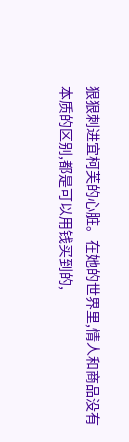狠狠刺进宜柯芙的心脏。在她的世界里,情人和商品没有本质的区别,都是可以用钱买到的,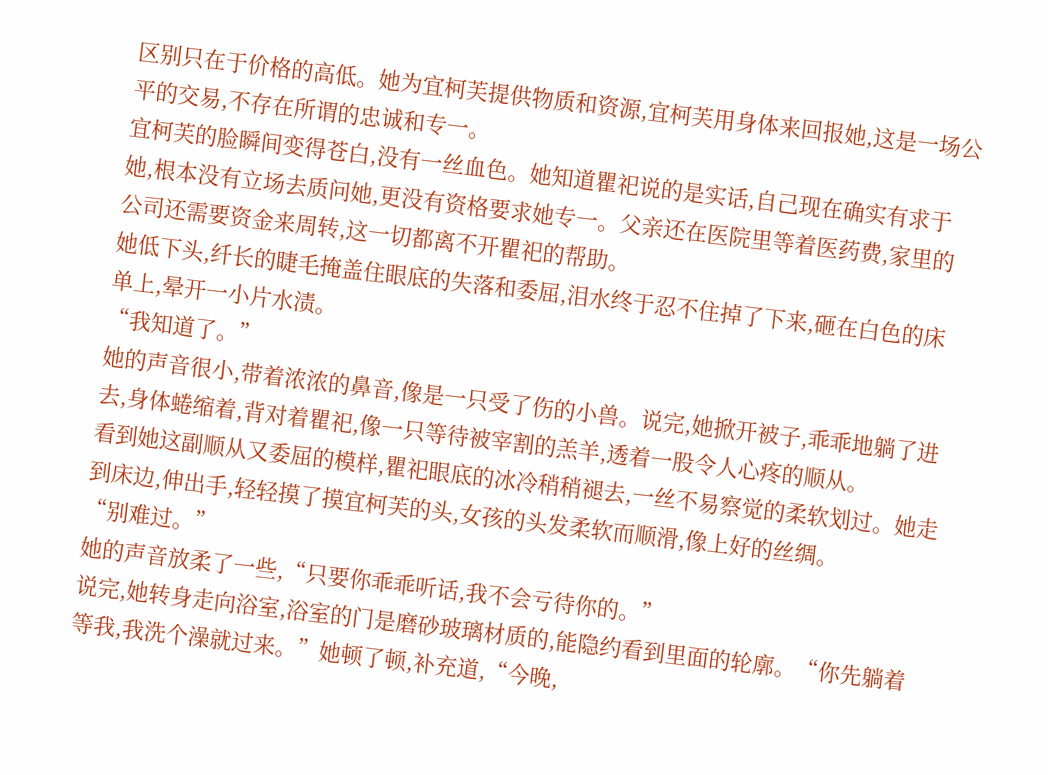区别只在于价格的高低。她为宜柯芙提供物质和资源,宜柯芙用身体来回报她,这是一场公平的交易,不存在所谓的忠诚和专一。
宜柯芙的脸瞬间变得苍白,没有一丝血色。她知道瞿祀说的是实话,自己现在确实有求于她,根本没有立场去质问她,更没有资格要求她专一。父亲还在医院里等着医药费,家里的公司还需要资金来周转,这一切都离不开瞿祀的帮助。
她低下头,纤长的睫毛掩盖住眼底的失落和委屈,泪水终于忍不住掉了下来,砸在白色的床单上,晕开一小片水渍。
“我知道了。”
她的声音很小,带着浓浓的鼻音,像是一只受了伤的小兽。说完,她掀开被子,乖乖地躺了进去,身体蜷缩着,背对着瞿祀,像一只等待被宰割的羔羊,透着一股令人心疼的顺从。
看到她这副顺从又委屈的模样,瞿祀眼底的冰冷稍稍褪去,一丝不易察觉的柔软划过。她走到床边,伸出手,轻轻摸了摸宜柯芙的头,女孩的头发柔软而顺滑,像上好的丝绸。
“别难过。”
她的声音放柔了一些,“只要你乖乖听话,我不会亏待你的。”
说完,她转身走向浴室,浴室的门是磨砂玻璃材质的,能隐约看到里面的轮廓。“你先躺着等我,我洗个澡就过来。”她顿了顿,补充道,“今晚,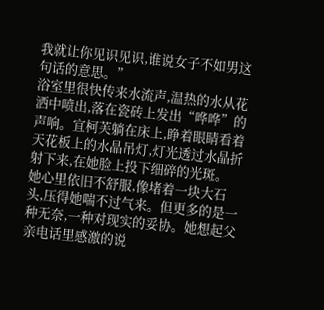我就让你见识见识,谁说女子不如男这句话的意思。”
浴室里很快传来水流声,温热的水从花洒中喷出,落在瓷砖上发出“哗哗”的声响。宜柯芙躺在床上,睁着眼睛看着天花板上的水晶吊灯,灯光透过水晶折射下来,在她脸上投下细碎的光斑。
她心里依旧不舒服,像堵着一块大石头,压得她喘不过气来。但更多的是一种无奈,一种对现实的妥协。她想起父亲电话里感激的说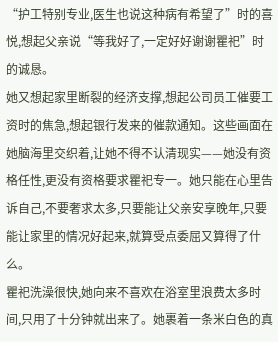“护工特别专业,医生也说这种病有希望了”时的喜悦,想起父亲说“等我好了,一定好好谢谢瞿祀”时的诚恳。
她又想起家里断裂的经济支撑,想起公司员工催要工资时的焦急,想起银行发来的催款通知。这些画面在她脑海里交织着,让她不得不认清现实——她没有资格任性,更没有资格要求瞿祀专一。她只能在心里告诉自己,不要奢求太多,只要能让父亲安享晚年,只要能让家里的情况好起来,就算受点委屈又算得了什么。
瞿祀洗澡很快,她向来不喜欢在浴室里浪费太多时间,只用了十分钟就出来了。她裹着一条米白色的真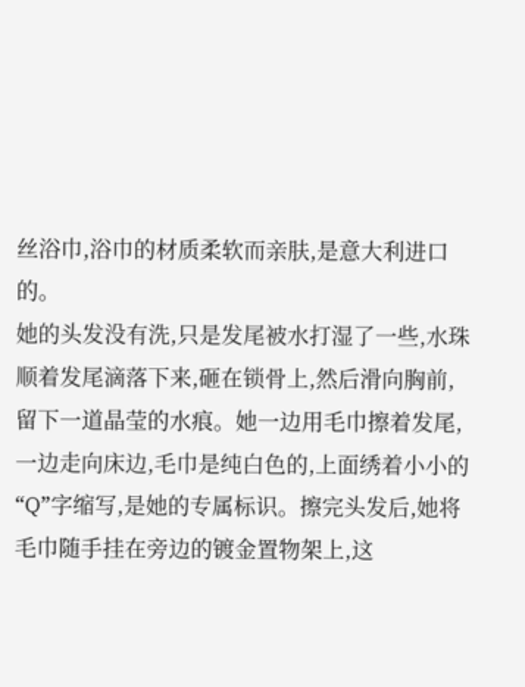丝浴巾,浴巾的材质柔软而亲肤,是意大利进口的。
她的头发没有洗,只是发尾被水打湿了一些,水珠顺着发尾滴落下来,砸在锁骨上,然后滑向胸前,留下一道晶莹的水痕。她一边用毛巾擦着发尾,一边走向床边,毛巾是纯白色的,上面绣着小小的“Q”字缩写,是她的专属标识。擦完头发后,她将毛巾随手挂在旁边的镀金置物架上,这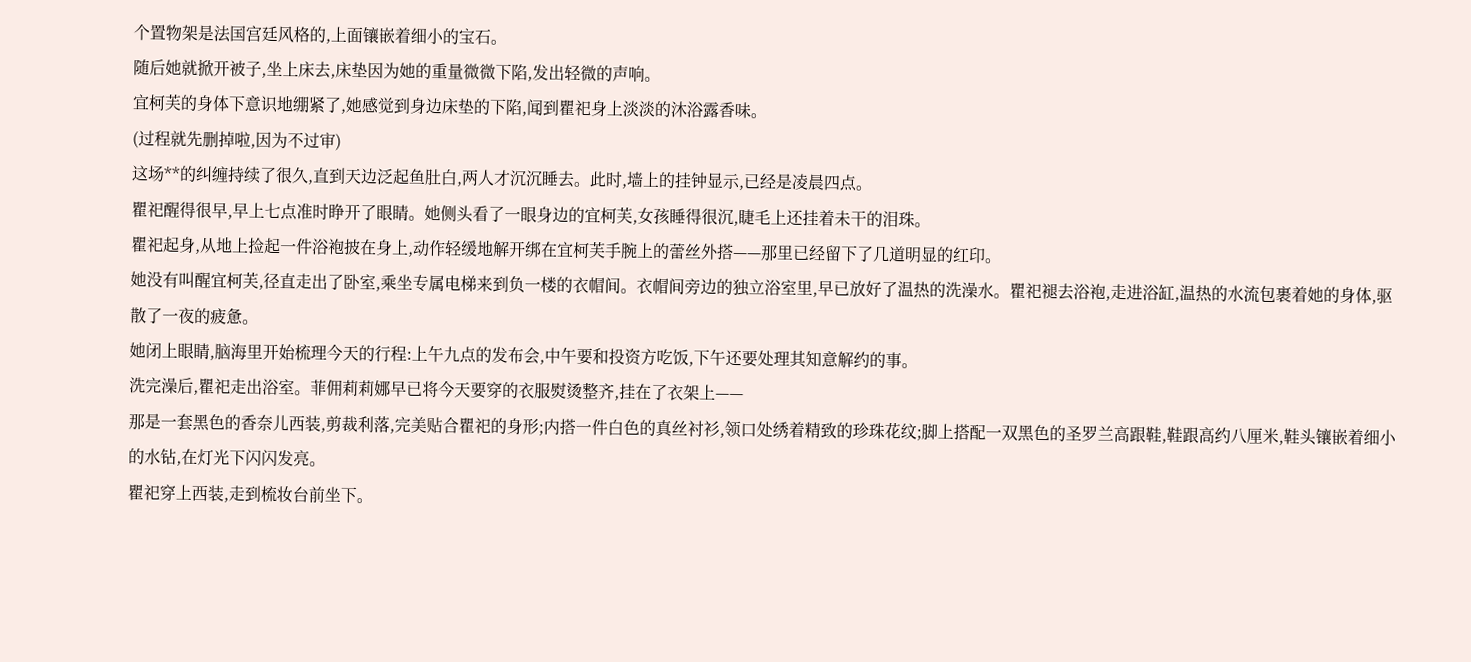个置物架是法国宫廷风格的,上面镶嵌着细小的宝石。
随后她就掀开被子,坐上床去,床垫因为她的重量微微下陷,发出轻微的声响。
宜柯芙的身体下意识地绷紧了,她感觉到身边床垫的下陷,闻到瞿祀身上淡淡的沐浴露香味。
(过程就先删掉啦,因为不过审)
这场**的纠缠持续了很久,直到天边泛起鱼肚白,两人才沉沉睡去。此时,墙上的挂钟显示,已经是凌晨四点。
瞿祀醒得很早,早上七点准时睁开了眼睛。她侧头看了一眼身边的宜柯芙,女孩睡得很沉,睫毛上还挂着未干的泪珠。
瞿祀起身,从地上捡起一件浴袍披在身上,动作轻缓地解开绑在宜柯芙手腕上的蕾丝外搭——那里已经留下了几道明显的红印。
她没有叫醒宜柯芙,径直走出了卧室,乘坐专属电梯来到负一楼的衣帽间。衣帽间旁边的独立浴室里,早已放好了温热的洗澡水。瞿祀褪去浴袍,走进浴缸,温热的水流包裹着她的身体,驱散了一夜的疲惫。
她闭上眼睛,脑海里开始梳理今天的行程:上午九点的发布会,中午要和投资方吃饭,下午还要处理其知意解约的事。
洗完澡后,瞿祀走出浴室。菲佣莉莉娜早已将今天要穿的衣服熨烫整齐,挂在了衣架上——
那是一套黑色的香奈儿西装,剪裁利落,完美贴合瞿祀的身形;内搭一件白色的真丝衬衫,领口处绣着精致的珍珠花纹;脚上搭配一双黑色的圣罗兰高跟鞋,鞋跟高约八厘米,鞋头镶嵌着细小的水钻,在灯光下闪闪发亮。
瞿祀穿上西装,走到梳妆台前坐下。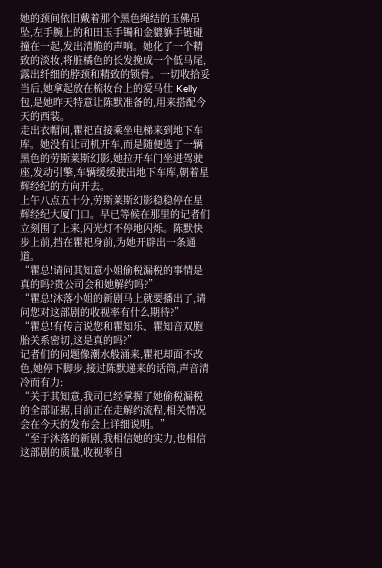她的颈间依旧戴着那个黑色绳结的玉佛吊坠,左手腕上的和田玉手镯和金貔貅手链碰撞在一起,发出清脆的声响。她化了一个精致的淡妆,将脏橘色的长发挽成一个低马尾,露出纤细的脖颈和精致的锁骨。一切收拾妥当后,她拿起放在梳妆台上的爱马仕 Kelly 包,是她昨天特意让陈默准备的,用来搭配今天的西装。
走出衣帽间,瞿祀直接乘坐电梯来到地下车库。她没有让司机开车,而是随便选了一辆黑色的劳斯莱斯幻影,她拉开车门坐进驾驶座,发动引擎,车辆缓缓驶出地下车库,朝着星辉经纪的方向开去。
上午八点五十分,劳斯莱斯幻影稳稳停在星辉经纪大厦门口。早已等候在那里的记者们立刻围了上来,闪光灯不停地闪烁。陈默快步上前,挡在瞿祀身前,为她开辟出一条通道。
“瞿总!请问其知意小姐偷税漏税的事情是真的吗?贵公司会和她解约吗?”
“瞿总!沐落小姐的新剧马上就要播出了,请问您对这部剧的收视率有什么期待?”
“瞿总!有传言说您和瞿知乐、瞿知音双胞胎关系密切,这是真的吗?”
记者们的问题像潮水般涌来,瞿祀却面不改色,她停下脚步,接过陈默递来的话筒,声音清冷而有力:
“关于其知意,我司已经掌握了她偷税漏税的全部证据,目前正在走解约流程,相关情况会在今天的发布会上详细说明。”
“至于沐落的新剧,我相信她的实力,也相信这部剧的质量,收视率自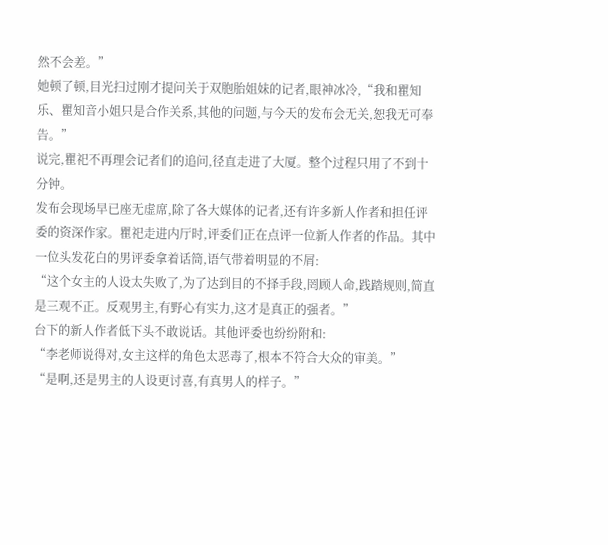然不会差。”
她顿了顿,目光扫过刚才提问关于双胞胎姐妹的记者,眼神冰冷,“我和瞿知乐、瞿知音小姐只是合作关系,其他的问题,与今天的发布会无关,恕我无可奉告。”
说完,瞿祀不再理会记者们的追问,径直走进了大厦。整个过程只用了不到十分钟。
发布会现场早已座无虚席,除了各大媒体的记者,还有许多新人作者和担任评委的资深作家。瞿祀走进内厅时,评委们正在点评一位新人作者的作品。其中一位头发花白的男评委拿着话筒,语气带着明显的不屑:
“这个女主的人设太失败了,为了达到目的不择手段,罔顾人命,践踏规则,简直是三观不正。反观男主,有野心有实力,这才是真正的强者。”
台下的新人作者低下头不敢说话。其他评委也纷纷附和:
“李老师说得对,女主这样的角色太恶毒了,根本不符合大众的审美。”
“是啊,还是男主的人设更讨喜,有真男人的样子。”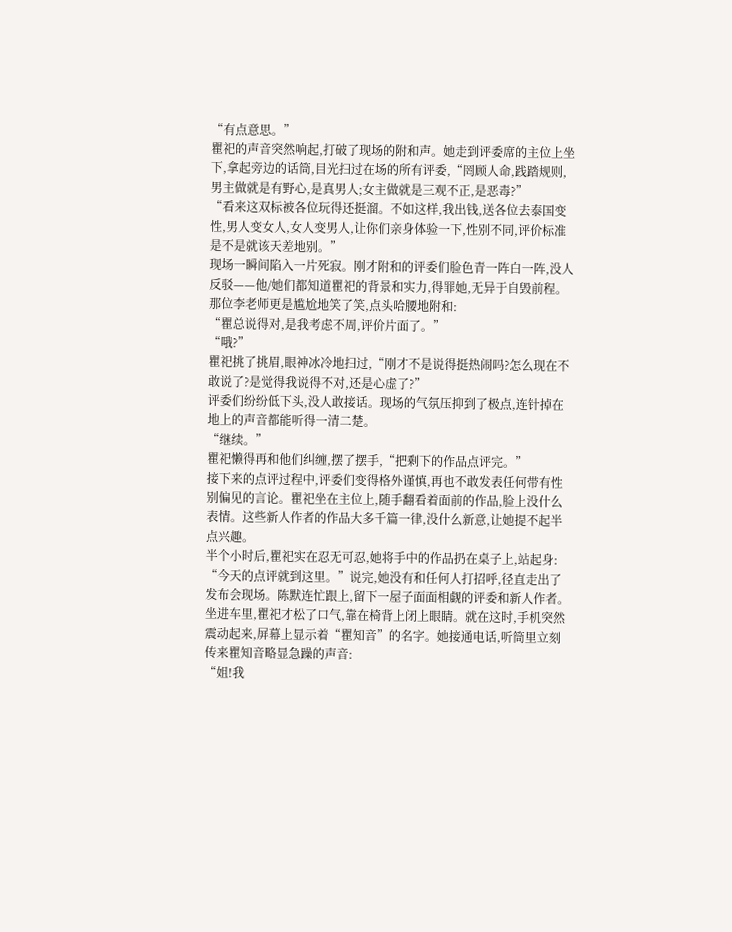“有点意思。”
瞿祀的声音突然响起,打破了现场的附和声。她走到评委席的主位上坐下,拿起旁边的话筒,目光扫过在场的所有评委,“罔顾人命,践踏规则,男主做就是有野心,是真男人;女主做就是三观不正,是恶毒?”
“看来这双标被各位玩得还挺溜。不如这样,我出钱,送各位去泰国变性,男人变女人,女人变男人,让你们亲身体验一下,性别不同,评价标准是不是就该天差地别。”
现场一瞬间陷入一片死寂。刚才附和的评委们脸色青一阵白一阵,没人反驳——他/她们都知道瞿祀的背景和实力,得罪她,无异于自毁前程。那位李老师更是尴尬地笑了笑,点头哈腰地附和:
“瞿总说得对,是我考虑不周,评价片面了。”
“哦?”
瞿祀挑了挑眉,眼神冰冷地扫过,“刚才不是说得挺热闹吗?怎么现在不敢说了?是觉得我说得不对,还是心虚了?”
评委们纷纷低下头,没人敢接话。现场的气氛压抑到了极点,连针掉在地上的声音都能听得一清二楚。
“继续。”
瞿祀懒得再和他们纠缠,摆了摆手,“把剩下的作品点评完。”
接下来的点评过程中,评委们变得格外谨慎,再也不敢发表任何带有性别偏见的言论。瞿祀坐在主位上,随手翻看着面前的作品,脸上没什么表情。这些新人作者的作品大多千篇一律,没什么新意,让她提不起半点兴趣。
半个小时后,瞿祀实在忍无可忍,她将手中的作品扔在桌子上,站起身:
“今天的点评就到这里。”说完,她没有和任何人打招呼,径直走出了发布会现场。陈默连忙跟上,留下一屋子面面相觑的评委和新人作者。
坐进车里,瞿祀才松了口气,靠在椅背上闭上眼睛。就在这时,手机突然震动起来,屏幕上显示着“瞿知音”的名字。她接通电话,听筒里立刻传来瞿知音略显急躁的声音:
“姐!我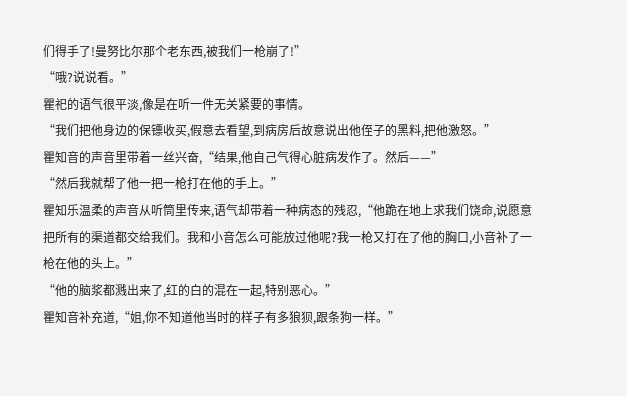们得手了!曼努比尔那个老东西,被我们一枪崩了!”
“哦?说说看。”
瞿祀的语气很平淡,像是在听一件无关紧要的事情。
“我们把他身边的保镖收买,假意去看望,到病房后故意说出他侄子的黑料,把他激怒。”
瞿知音的声音里带着一丝兴奋,“结果,他自己气得心脏病发作了。然后——”
“然后我就帮了他一把一枪打在他的手上。”
瞿知乐温柔的声音从听筒里传来,语气却带着一种病态的残忍,“他跪在地上求我们饶命,说愿意把所有的渠道都交给我们。我和小音怎么可能放过他呢?我一枪又打在了他的胸口,小音补了一枪在他的头上。”
“他的脑浆都溅出来了,红的白的混在一起,特别恶心。”
瞿知音补充道,“姐,你不知道他当时的样子有多狼狈,跟条狗一样。”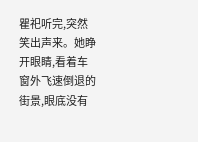瞿祀听完,突然笑出声来。她睁开眼睛,看着车窗外飞速倒退的街景,眼底没有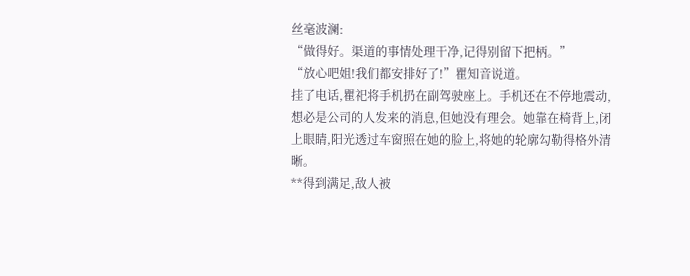丝毫波澜:
“做得好。渠道的事情处理干净,记得别留下把柄。”
“放心吧姐!我们都安排好了!”瞿知音说道。
挂了电话,瞿祀将手机扔在副驾驶座上。手机还在不停地震动,想必是公司的人发来的消息,但她没有理会。她靠在椅背上,闭上眼睛,阳光透过车窗照在她的脸上,将她的轮廓勾勒得格外清晰。
**得到满足,敌人被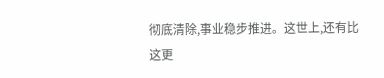彻底清除,事业稳步推进。这世上,还有比这更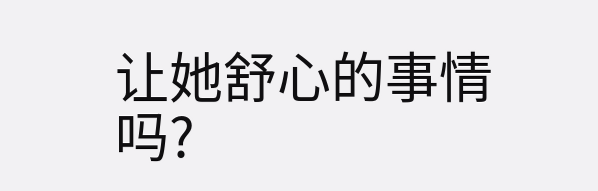让她舒心的事情吗?